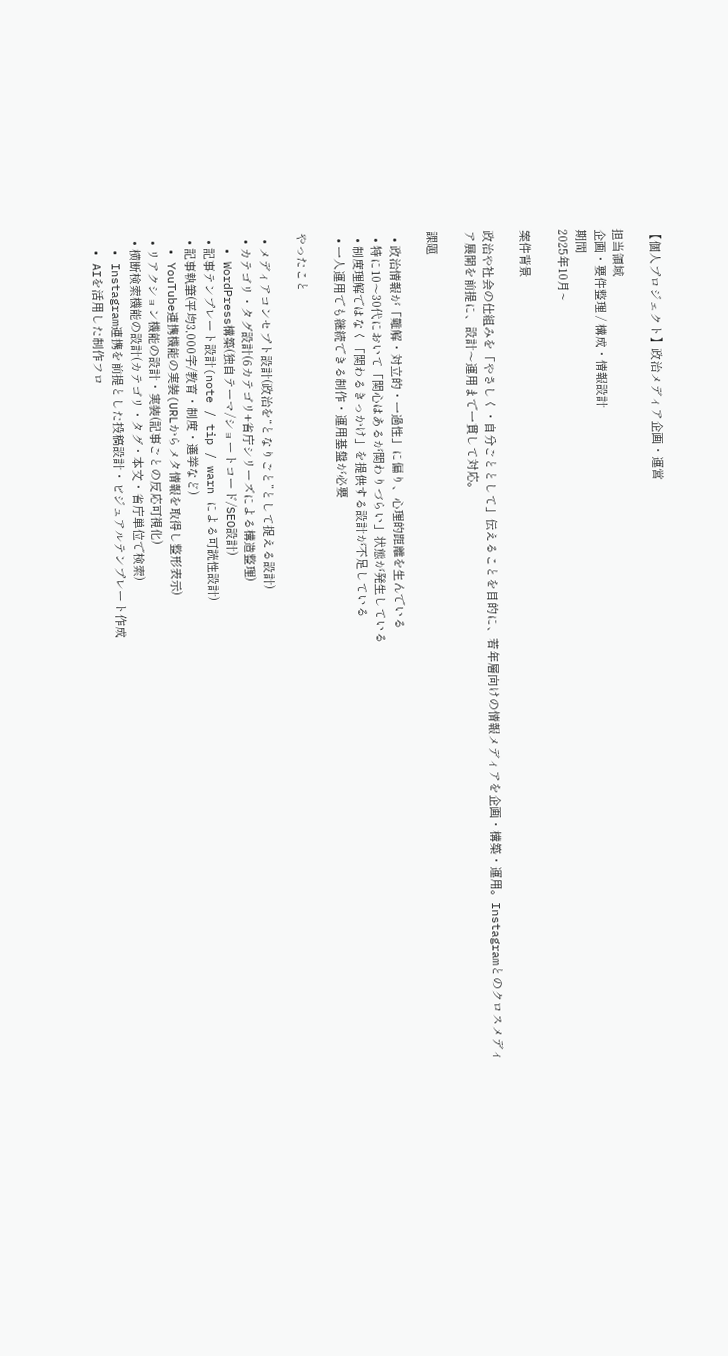【個人プロジェクト】政治メディア企画・運営

担当領域
企画・要件整理 / 構成・情報設計
期間
2025年10月~

案件背景

政治や社会の仕組みを「やさしく・自分ごととして」伝えることを目的に、若年層向けの情報メディアを企画・構築・運用。Instagramとのクロスメディア展開を前提に、設計〜運用まで一貫して対応。

課題

  • 政治情報が「難解・対立的・一過性」に偏り、心理的距離を生んでいる
  • 特に10〜30代において「関心はあるが関わりづらい」状態が発生している
  • 制度理解ではなく「関わるきっかけ」を提供する設計が不足している
  • 一人運用でも継続できる制作・運用基盤が必要

やったこと

  • メディアコンセプト設計(政治を“となりごと”として捉える設計)
  • カテゴリ・タグ設計(6カテゴリ+省庁シリーズによる構造整理)
  • WordPress構築(独自テーマ/ショートコード/SEO設計)
  • 記事テンプレート設計(note / tip / warn による可読性設計)
  • 記事執筆(平均3,000字/教育・制度・選挙など)
  • YouTube連携機能の実装(URLからメタ情報を取得し整形表示)
  • リアクション機能の設計・実装(記事ごとの反応可視化)
  • 横断検索機能の設計(カテゴリ・タグ・本文・省庁単位で検索)
  • Instagram連携を前提とした投稿設計・ビジュアルテンプレート作成
  • AIを活用した制作フロ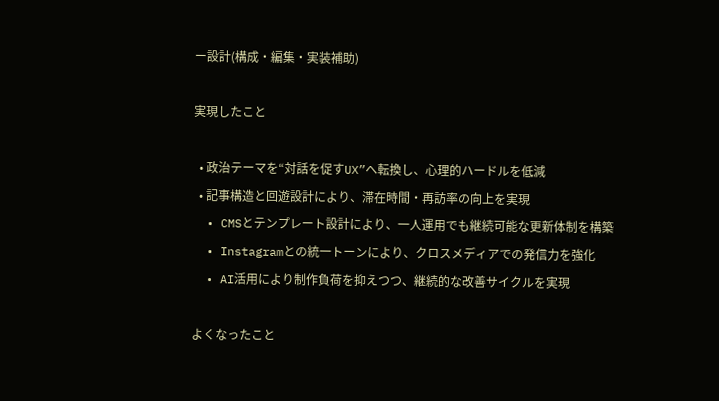ー設計(構成・編集・実装補助)

実現したこと

  • 政治テーマを“対話を促すUX”へ転換し、心理的ハードルを低減
  • 記事構造と回遊設計により、滞在時間・再訪率の向上を実現
  • CMSとテンプレート設計により、一人運用でも継続可能な更新体制を構築
  • Instagramとの統一トーンにより、クロスメディアでの発信力を強化
  • AI活用により制作負荷を抑えつつ、継続的な改善サイクルを実現

よくなったこと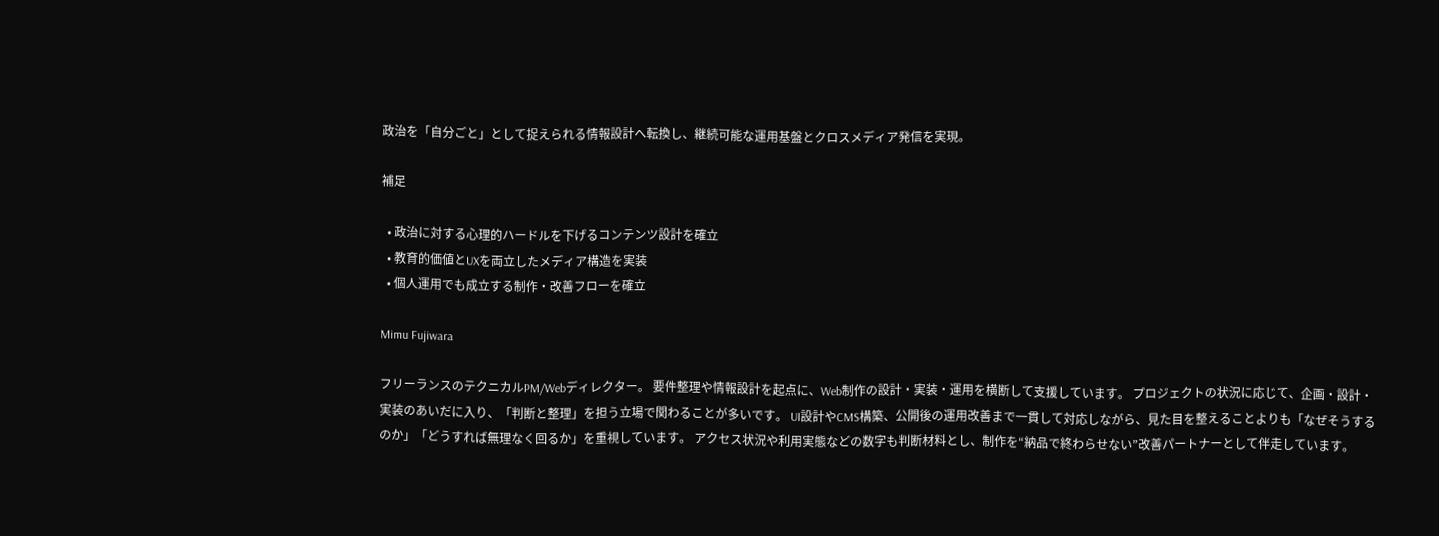政治を「自分ごと」として捉えられる情報設計へ転換し、継続可能な運用基盤とクロスメディア発信を実現。

補足

  • 政治に対する心理的ハードルを下げるコンテンツ設計を確立
  • 教育的価値とUXを両立したメディア構造を実装
  • 個人運用でも成立する制作・改善フローを確立

Mimu Fujiwara

フリーランスのテクニカルPM/Webディレクター。 要件整理や情報設計を起点に、Web制作の設計・実装・運用を横断して支援しています。 プロジェクトの状況に応じて、企画・設計・実装のあいだに入り、「判断と整理」を担う立場で関わることが多いです。 UI設計やCMS構築、公開後の運用改善まで一貫して対応しながら、見た目を整えることよりも「なぜそうするのか」「どうすれば無理なく回るか」を重視しています。 アクセス状況や利用実態などの数字も判断材料とし、制作を“納品で終わらせない”改善パートナーとして伴走しています。